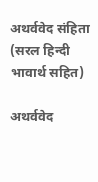अथर्ववेद संहिता (सरल हिन्दी भावार्थ सहित)

अथर्ववेद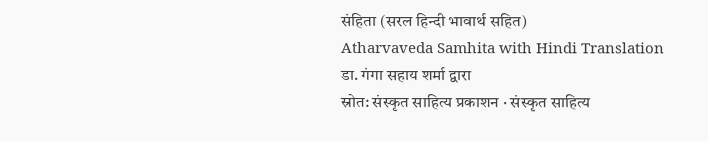संहिता (सरल हिन्दी भावार्थ सहित)
Atharvaveda Samhita with Hindi Translation
डा. गंगा सहाय शर्मा द्वारा
स्रोत: संस्कृत साहित्य प्रकाशन · संस्कृत साहित्य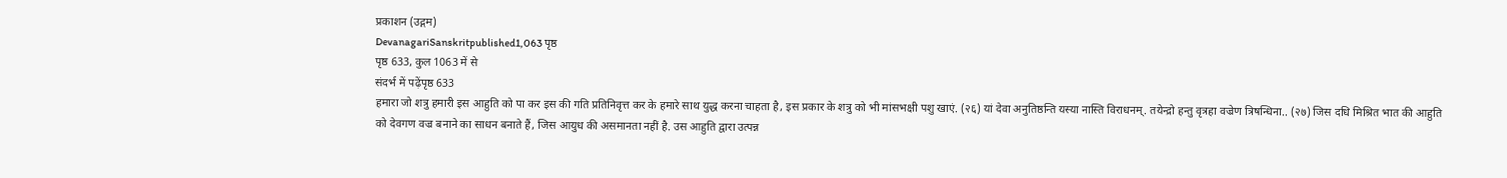प्रकाशन (उद्गम)
DevanagariSanskritpublished1,063 पृष्ठ
पृष्ठ 633, कुल 1063 में से
संदर्भ में पढ़ेंपृष्ठ 633
हमारा जो शत्रु हमारी इस आहुति को पा कर इस की गति प्रतिनिवृत्त कर के हमारे साथ युद्ध करना चाहता है, इस प्रकार के शत्रु को भी मांसभक्षी पशु खाएं. (२६) यां देवा अनुतिष्ठन्ति यस्या नास्ति विराधनम्. तयेन्द्रो हन्तु वृत्रहा वज्रेण त्रिषन्धिना.. (२७) जिस दधि मिश्रित भात की आहुति को देवगण वज्र बनाने का साधन बनाते हैं, जिस आयुध की असमानता नहीं है. उस आहुति द्वारा उत्पन्न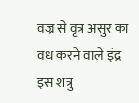वज्र से वृत्र असुर का वध करने वाले इंद्र इस शत्रु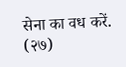सेना का वध करें. (२७)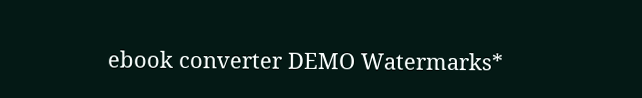ebook converter DEMO Watermarks*